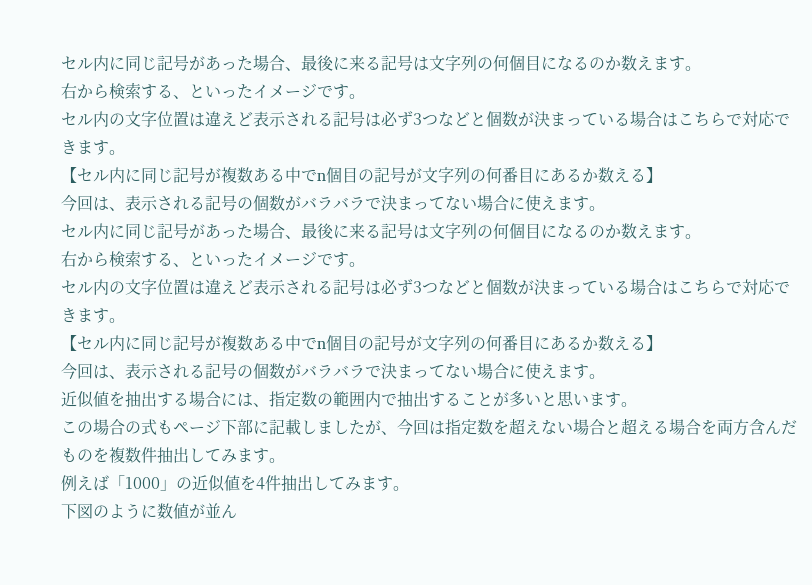セル内に同じ記号があった場合、最後に来る記号は文字列の何個目になるのか数えます。
右から検索する、といったイメージです。
セル内の文字位置は違えど表示される記号は必ず3つなどと個数が決まっている場合はこちらで対応できます。
【セル内に同じ記号が複数ある中でn個目の記号が文字列の何番目にあるか数える】
今回は、表示される記号の個数がバラバラで決まってない場合に使えます。
セル内に同じ記号があった場合、最後に来る記号は文字列の何個目になるのか数えます。
右から検索する、といったイメージです。
セル内の文字位置は違えど表示される記号は必ず3つなどと個数が決まっている場合はこちらで対応できます。
【セル内に同じ記号が複数ある中でn個目の記号が文字列の何番目にあるか数える】
今回は、表示される記号の個数がバラバラで決まってない場合に使えます。
近似値を抽出する場合には、指定数の範囲内で抽出することが多いと思います。
この場合の式もページ下部に記載しましたが、今回は指定数を超えない場合と超える場合を両方含んだものを複数件抽出してみます。
例えば「1000」の近似値を4件抽出してみます。
下図のように数値が並ん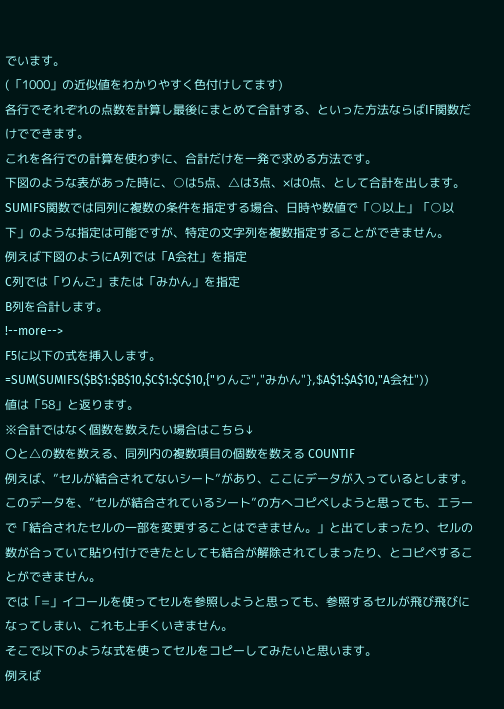でいます。
(「1000」の近似値をわかりやすく色付けしてます)
各行でそれぞれの点数を計算し最後にまとめて合計する、といった方法ならばIF関数だけでできます。
これを各行での計算を使わずに、合計だけを一発で求める方法です。
下図のような表があった時に、○は5点、△は3点、×は0点、として合計を出します。
SUMIFS関数では同列に複数の条件を指定する場合、日時や数値で「○以上」「○以下」のような指定は可能ですが、特定の文字列を複数指定することができません。
例えば下図のようにA列では「A会社」を指定
C列では「りんご」または「みかん」を指定
B列を合計します。
!--more-->
F5に以下の式を挿入します。
=SUM(SUMIFS($B$1:$B$10,$C$1:$C$10,{"りんご","みかん"},$A$1:$A$10,"A会社"))
値は「58」と返ります。
※合計ではなく個数を数えたい場合はこちら↓
〇と△の数を数える、同列内の複数項目の個数を数える COUNTIF
例えば、”セルが結合されてないシート”があり、ここにデータが入っているとします。
このデータを、”セルが結合されているシート”の方へコピペしようと思っても、エラーで「結合されたセルの一部を変更することはできません。」と出てしまったり、セルの数が合っていて貼り付けできたとしても結合が解除されてしまったり、とコピペすることができません。
では「=」イコールを使ってセルを参照しようと思っても、参照するセルが飛び飛びになってしまい、これも上手くいきません。
そこで以下のような式を使ってセルをコピーしてみたいと思います。
例えば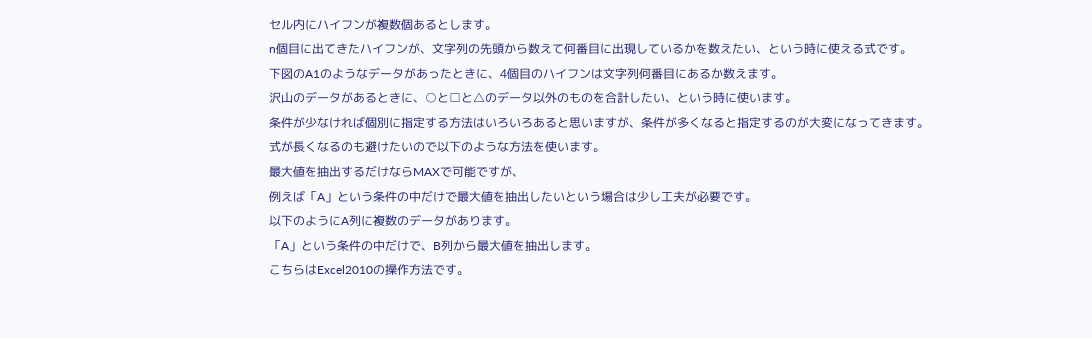セル内にハイフンが複数個あるとします。
n個目に出てきたハイフンが、文字列の先頭から数えて何番目に出現しているかを数えたい、という時に使える式です。
下図のA1のようなデータがあったときに、4個目のハイフンは文字列何番目にあるか数えます。
沢山のデータがあるときに、○と□と△のデータ以外のものを合計したい、という時に使います。
条件が少なければ個別に指定する方法はいろいろあると思いますが、条件が多くなると指定するのが大変になってきます。
式が長くなるのも避けたいので以下のような方法を使います。
最大値を抽出するだけならMAXで可能ですが、
例えば「A」という条件の中だけで最大値を抽出したいという場合は少し工夫が必要です。
以下のようにA列に複数のデータがあります。
「A」という条件の中だけで、B列から最大値を抽出します。
こちらはExcel2010の操作方法です。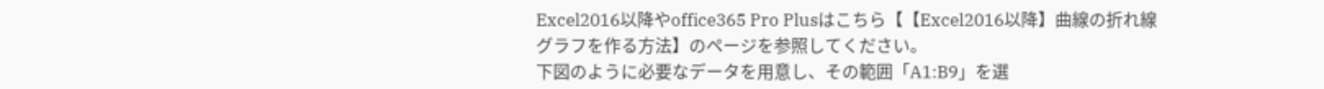Excel2016以降やoffice365 Pro Plusはこちら【【Excel2016以降】曲線の折れ線グラフを作る方法】のページを参照してください。
下図のように必要なデータを用意し、その範囲「A1:B9」を選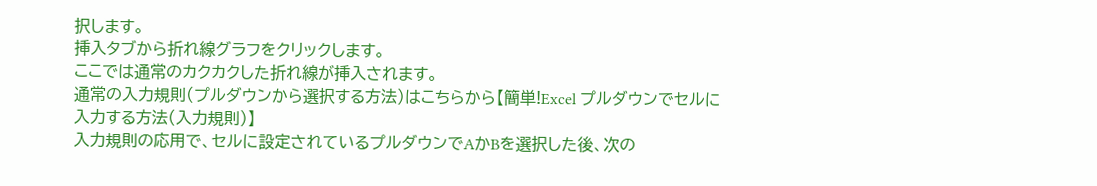択します。
挿入タブから折れ線グラフをクリックします。
ここでは通常のカクカクした折れ線が挿入されます。
通常の入力規則(プルダウンから選択する方法)はこちらから【簡単!Excel プルダウンでセルに入力する方法(入力規則)】
入力規則の応用で、セルに設定されているプルダウンでAかBを選択した後、次の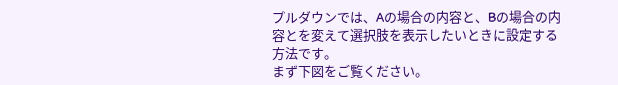プルダウンでは、Aの場合の内容と、Bの場合の内容とを変えて選択肢を表示したいときに設定する方法です。
まず下図をご覧ください。